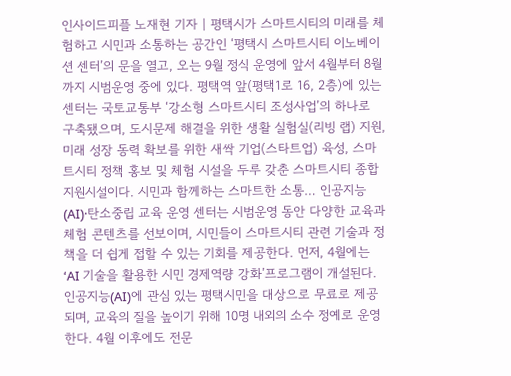인사이드피플 노재현 기자 | 평택시가 스마트시티의 미래를 체험하고 시민과 소통하는 공간인 ‘평택시 스마트시티 이노베이션 센터’의 문을 열고, 오는 9월 정식 운영에 앞서 4월부터 8월까지 시범운영 중에 있다. 평택역 앞(평택1로 16, 2층)에 있는 센터는 국토교통부 ‘강소형 스마트시티 조성사업’의 하나로 구축됐으며, 도시문제 해결을 위한 생활 실험실(리빙 랩) 지원, 미래 성장 동력 확보를 위한 새싹 기업(스타트업) 육성, 스마트시티 정책 홍보 및 체험 시설을 두루 갖춘 스마트시티 종합 지원시설이다. 시민과 함께하는 스마트한 소통… 인공지능(AI)·탄소중립 교육 운영 센터는 시범운영 동안 다양한 교육과 체험 콘텐츠를 선보이며, 시민들이 스마트시티 관련 기술과 정책을 더 쉽게 접할 수 있는 기회를 제공한다. 먼저, 4월에는 ‘AI 기술을 활용한 시민 경제역량 강화’프로그램이 개설된다. 인공지능(AI)에 관심 있는 평택시민을 대상으로 무료로 제공되며, 교육의 질을 높이기 위해 10명 내외의 소수 정예로 운영한다. 4월 이후에도 전문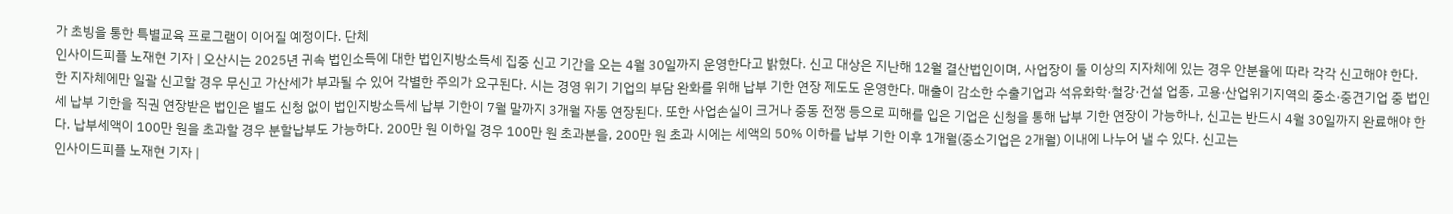가 초빙을 통한 특별교육 프로그램이 이어질 예정이다. 단체
인사이드피플 노재현 기자 | 오산시는 2025년 귀속 법인소득에 대한 법인지방소득세 집중 신고 기간을 오는 4월 30일까지 운영한다고 밝혔다. 신고 대상은 지난해 12월 결산법인이며, 사업장이 둘 이상의 지자체에 있는 경우 안분율에 따라 각각 신고해야 한다. 한 지자체에만 일괄 신고할 경우 무신고 가산세가 부과될 수 있어 각별한 주의가 요구된다. 시는 경영 위기 기업의 부담 완화를 위해 납부 기한 연장 제도도 운영한다. 매출이 감소한 수출기업과 석유화학·철강·건설 업종, 고용·산업위기지역의 중소·중견기업 중 법인세 납부 기한을 직권 연장받은 법인은 별도 신청 없이 법인지방소득세 납부 기한이 7월 말까지 3개월 자동 연장된다. 또한 사업손실이 크거나 중동 전쟁 등으로 피해를 입은 기업은 신청을 통해 납부 기한 연장이 가능하나, 신고는 반드시 4월 30일까지 완료해야 한다. 납부세액이 100만 원을 초과할 경우 분할납부도 가능하다. 200만 원 이하일 경우 100만 원 초과분을, 200만 원 초과 시에는 세액의 50% 이하를 납부 기한 이후 1개월(중소기업은 2개월) 이내에 나누어 낼 수 있다. 신고는
인사이드피플 노재현 기자 |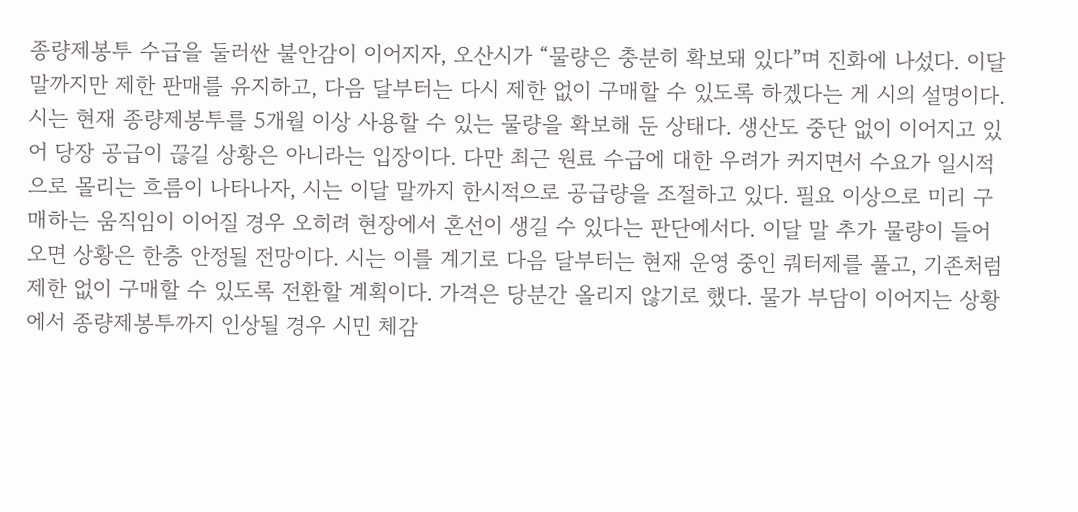종량제봉투 수급을 둘러싼 불안감이 이어지자, 오산시가 “물량은 충분히 확보돼 있다”며 진화에 나섰다. 이달 말까지만 제한 판매를 유지하고, 다음 달부터는 다시 제한 없이 구매할 수 있도록 하겠다는 게 시의 설명이다. 시는 현재 종량제봉투를 5개월 이상 사용할 수 있는 물량을 확보해 둔 상태다. 생산도 중단 없이 이어지고 있어 당장 공급이 끊길 상황은 아니라는 입장이다. 다만 최근 원료 수급에 대한 우려가 커지면서 수요가 일시적으로 몰리는 흐름이 나타나자, 시는 이달 말까지 한시적으로 공급량을 조절하고 있다. 필요 이상으로 미리 구매하는 움직임이 이어질 경우 오히려 현장에서 혼선이 생길 수 있다는 판단에서다. 이달 말 추가 물량이 들어오면 상황은 한층 안정될 전망이다. 시는 이를 계기로 다음 달부터는 현재 운영 중인 쿼터제를 풀고, 기존처럼 제한 없이 구매할 수 있도록 전환할 계획이다. 가격은 당분간 올리지 않기로 했다. 물가 부담이 이어지는 상황에서 종량제봉투까지 인상될 경우 시민 체감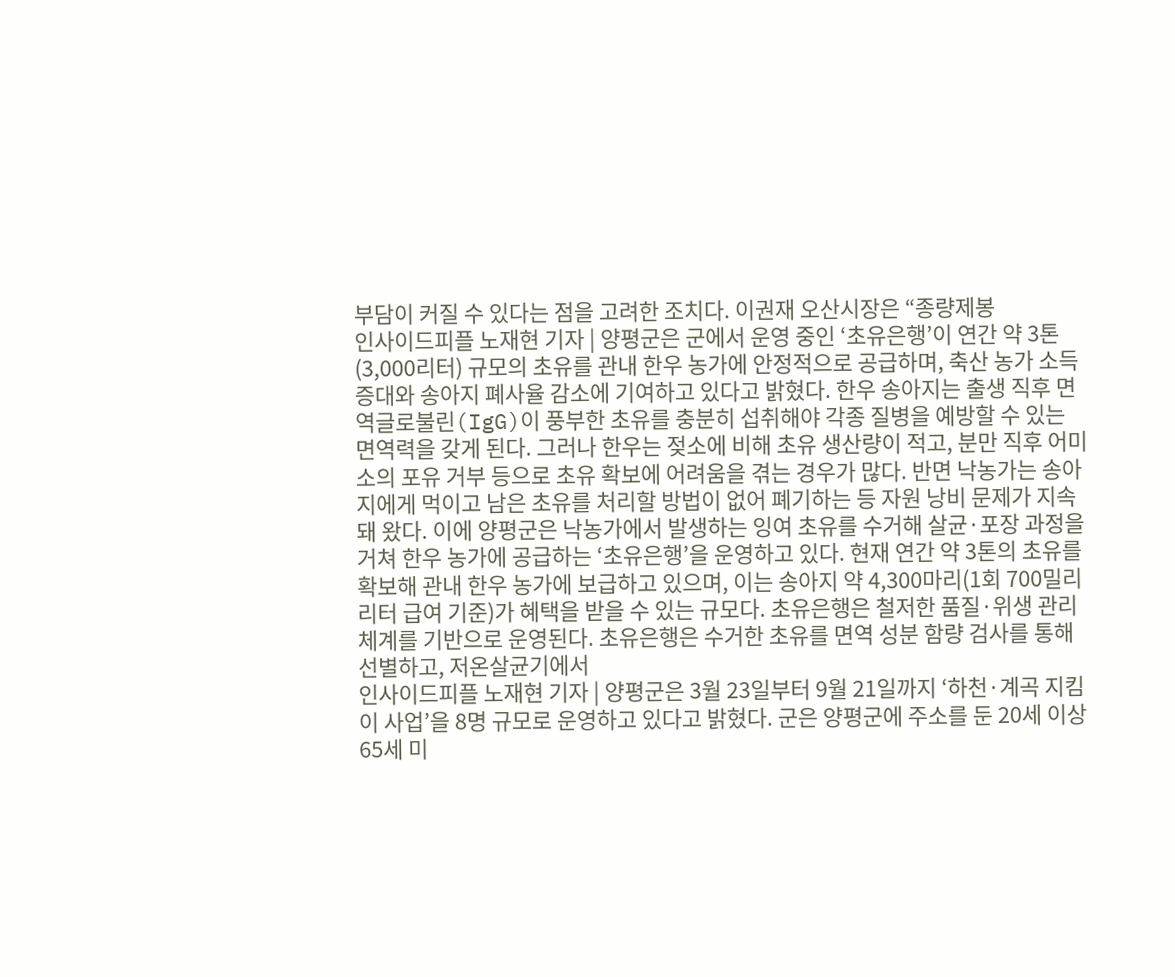부담이 커질 수 있다는 점을 고려한 조치다. 이권재 오산시장은 “종량제봉
인사이드피플 노재현 기자 | 양평군은 군에서 운영 중인 ‘초유은행’이 연간 약 3톤(3,000리터) 규모의 초유를 관내 한우 농가에 안정적으로 공급하며, 축산 농가 소득 증대와 송아지 폐사율 감소에 기여하고 있다고 밝혔다. 한우 송아지는 출생 직후 면역글로불린(IgG)이 풍부한 초유를 충분히 섭취해야 각종 질병을 예방할 수 있는 면역력을 갖게 된다. 그러나 한우는 젖소에 비해 초유 생산량이 적고, 분만 직후 어미 소의 포유 거부 등으로 초유 확보에 어려움을 겪는 경우가 많다. 반면 낙농가는 송아지에게 먹이고 남은 초유를 처리할 방법이 없어 폐기하는 등 자원 낭비 문제가 지속돼 왔다. 이에 양평군은 낙농가에서 발생하는 잉여 초유를 수거해 살균·포장 과정을 거쳐 한우 농가에 공급하는 ‘초유은행’을 운영하고 있다. 현재 연간 약 3톤의 초유를 확보해 관내 한우 농가에 보급하고 있으며, 이는 송아지 약 4,300마리(1회 700밀리리터 급여 기준)가 혜택을 받을 수 있는 규모다. 초유은행은 철저한 품질·위생 관리 체계를 기반으로 운영된다. 초유은행은 수거한 초유를 면역 성분 함량 검사를 통해 선별하고, 저온살균기에서
인사이드피플 노재현 기자 | 양평군은 3월 23일부터 9월 21일까지 ‘하천·계곡 지킴이 사업’을 8명 규모로 운영하고 있다고 밝혔다. 군은 양평군에 주소를 둔 20세 이상 65세 미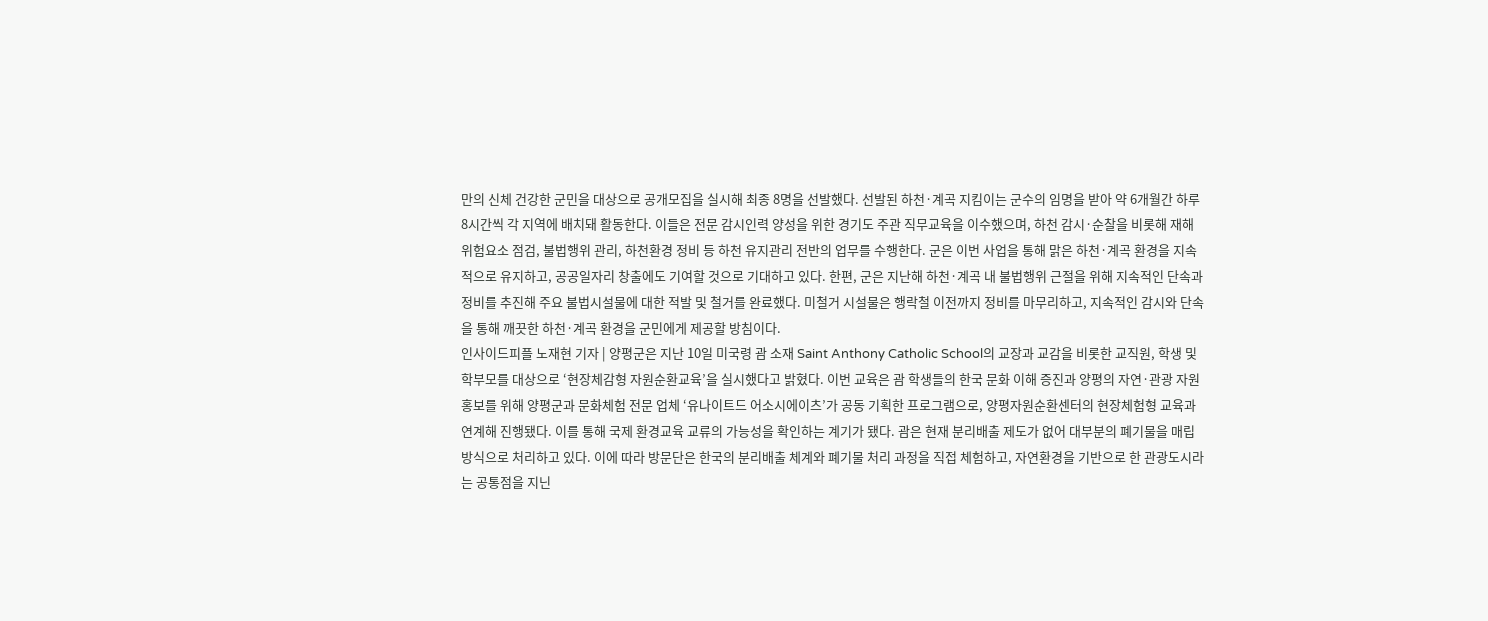만의 신체 건강한 군민을 대상으로 공개모집을 실시해 최종 8명을 선발했다. 선발된 하천·계곡 지킴이는 군수의 임명을 받아 약 6개월간 하루 8시간씩 각 지역에 배치돼 활동한다. 이들은 전문 감시인력 양성을 위한 경기도 주관 직무교육을 이수했으며, 하천 감시·순찰을 비롯해 재해 위험요소 점검, 불법행위 관리, 하천환경 정비 등 하천 유지관리 전반의 업무를 수행한다. 군은 이번 사업을 통해 맑은 하천·계곡 환경을 지속적으로 유지하고, 공공일자리 창출에도 기여할 것으로 기대하고 있다. 한편, 군은 지난해 하천·계곡 내 불법행위 근절을 위해 지속적인 단속과 정비를 추진해 주요 불법시설물에 대한 적발 및 철거를 완료했다. 미철거 시설물은 행락철 이전까지 정비를 마무리하고, 지속적인 감시와 단속을 통해 깨끗한 하천·계곡 환경을 군민에게 제공할 방침이다.
인사이드피플 노재현 기자 | 양평군은 지난 10일 미국령 괌 소재 Saint Anthony Catholic School의 교장과 교감을 비롯한 교직원, 학생 및 학부모를 대상으로 ‘현장체감형 자원순환교육’을 실시했다고 밝혔다. 이번 교육은 괌 학생들의 한국 문화 이해 증진과 양평의 자연·관광 자원 홍보를 위해 양평군과 문화체험 전문 업체 ‘유나이트드 어소시에이츠’가 공동 기획한 프로그램으로, 양평자원순환센터의 현장체험형 교육과 연계해 진행됐다. 이를 통해 국제 환경교육 교류의 가능성을 확인하는 계기가 됐다. 괌은 현재 분리배출 제도가 없어 대부분의 폐기물을 매립 방식으로 처리하고 있다. 이에 따라 방문단은 한국의 분리배출 체계와 폐기물 처리 과정을 직접 체험하고, 자연환경을 기반으로 한 관광도시라는 공통점을 지닌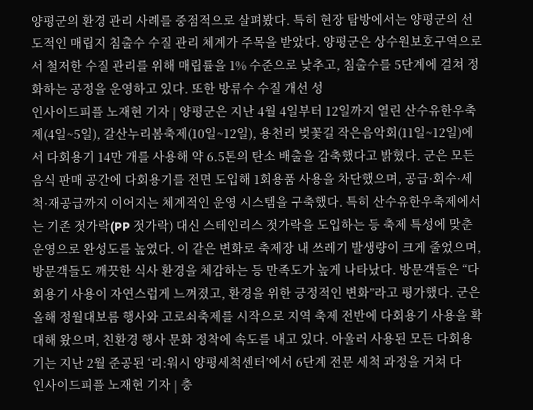양평군의 환경 관리 사례를 중점적으로 살펴봤다. 특히 현장 탐방에서는 양평군의 선도적인 매립지 침출수 수질 관리 체계가 주목을 받았다. 양평군은 상수원보호구역으로서 철저한 수질 관리를 위해 매립률을 1% 수준으로 낮추고, 침출수를 5단계에 걸쳐 정화하는 공정을 운영하고 있다. 또한 방류수 수질 개선 성
인사이드피플 노재현 기자 | 양평군은 지난 4월 4일부터 12일까지 열린 산수유한우축제(4일~5일), 갈산누리봄축제(10일~12일), 용천리 벚꽃길 작은음악회(11일~12일)에서 다회용기 14만 개를 사용해 약 6.5톤의 탄소 배출을 감축했다고 밝혔다. 군은 모든 음식 판매 공간에 다회용기를 전면 도입해 1회용품 사용을 차단했으며, 공급·회수·세척·재공급까지 이어지는 체계적인 운영 시스템을 구축했다. 특히 산수유한우축제에서는 기존 젓가락(PP 젓가락) 대신 스테인리스 젓가락을 도입하는 등 축제 특성에 맞춘 운영으로 완성도를 높였다. 이 같은 변화로 축제장 내 쓰레기 발생량이 크게 줄었으며, 방문객들도 깨끗한 식사 환경을 체감하는 등 만족도가 높게 나타났다. 방문객들은 “다회용기 사용이 자연스럽게 느껴졌고, 환경을 위한 긍정적인 변화”라고 평가했다. 군은 올해 정월대보름 행사와 고로쇠축제를 시작으로 지역 축제 전반에 다회용기 사용을 확대해 왔으며, 친환경 행사 문화 정착에 속도를 내고 있다. 아울러 사용된 모든 다회용기는 지난 2월 준공된 ‘리:워시 양평세척센터’에서 6단계 전문 세척 과정을 거쳐 다
인사이드피플 노재현 기자 | 충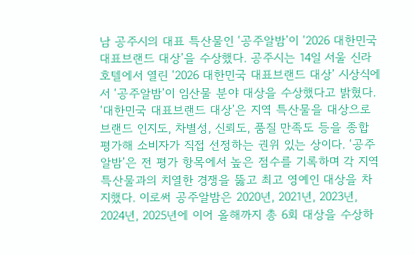남 공주시의 대표 특산물인 ‘공주알밤’이 ‘2026 대한민국 대표브랜드 대상’을 수상했다. 공주시는 14일 서울 신라호텔에서 열린 ‘2026 대한민국 대표브랜드 대상’ 시상식에서 ‘공주알밤’이 임산물 분야 대상을 수상했다고 밝혔다. ‘대한민국 대표브랜드 대상’은 지역 특산물을 대상으로 브랜드 인지도, 차별성, 신뢰도, 품질 만족도 등을 종합 평가해 소비자가 직접 선정하는 권위 있는 상이다. ‘공주알밤’은 전 평가 항목에서 높은 점수를 기록하며 각 지역 특산물과의 치열한 경쟁을 뚫고 최고 영예인 대상을 차지했다. 이로써 공주알밤은 2020년, 2021년, 2023년, 2024년, 2025년에 이어 올해까지 총 6회 대상을 수상하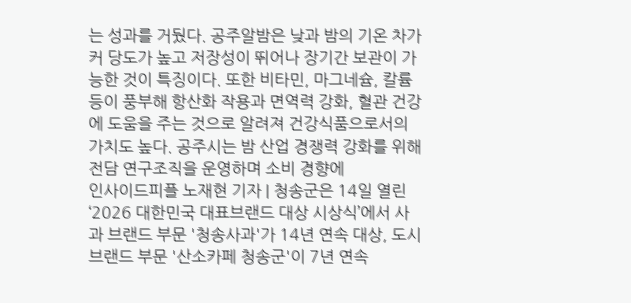는 성과를 거뒀다. 공주알밤은 낮과 밤의 기온 차가 커 당도가 높고 저장성이 뛰어나 장기간 보관이 가능한 것이 특징이다. 또한 비타민, 마그네슘, 칼륨 등이 풍부해 항산화 작용과 면역력 강화, 혈관 건강에 도움을 주는 것으로 알려져 건강식품으로서의 가치도 높다. 공주시는 밤 산업 경쟁력 강화를 위해 전담 연구조직을 운영하며 소비 경향에
인사이드피플 노재현 기자 | 청송군은 14일 열린 ‘2026 대한민국 대표브랜드 대상 시상식’에서 사과 브랜드 부문 '청송사과'가 14년 연속 대상, 도시 브랜드 부문 '산소카페 청송군'이 7년 연속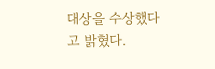대상을 수상했다고 밝혔다.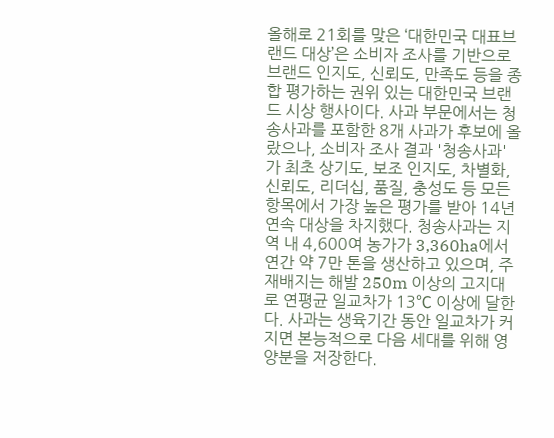올해로 21회를 맞은 ‘대한민국 대표브랜드 대상’은 소비자 조사를 기반으로 브랜드 인지도, 신뢰도, 만족도 등을 종합 평가하는 권위 있는 대한민국 브랜드 시상 행사이다. 사과 부문에서는 청송사과를 포함한 8개 사과가 후보에 올랐으나, 소비자 조사 결과 '청송사과'가 최초 상기도, 보조 인지도, 차별화, 신뢰도, 리더십, 품질, 충성도 등 모든 항목에서 가장 높은 평가를 받아 14년 연속 대상을 차지했다. 청송사과는 지역 내 4,600여 농가가 3,360ha에서 연간 약 7만 톤을 생산하고 있으며, 주 재배지는 해발 250m 이상의 고지대로 연평균 일교차가 13℃ 이상에 달한다. 사과는 생육기간 동안 일교차가 커지면 본능적으로 다음 세대를 위해 영양분을 저장한다.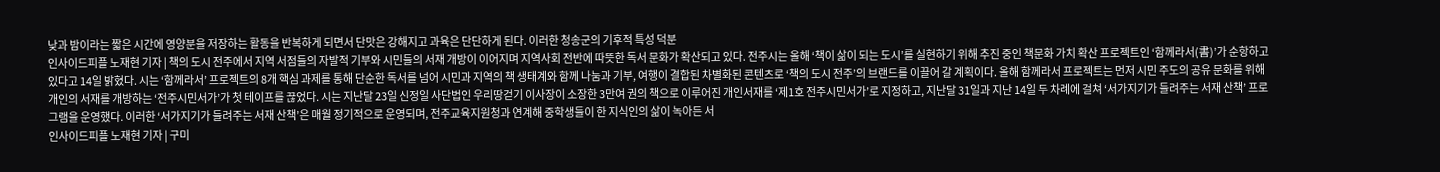낮과 밤이라는 짧은 시간에 영양분을 저장하는 활동을 반복하게 되면서 단맛은 강해지고 과육은 단단하게 된다. 이러한 청송군의 기후적 특성 덕분
인사이드피플 노재현 기자 | 책의 도시 전주에서 지역 서점들의 자발적 기부와 시민들의 서재 개방이 이어지며 지역사회 전반에 따뜻한 독서 문화가 확산되고 있다. 전주시는 올해 ‘책이 삶이 되는 도시’를 실현하기 위해 추진 중인 책문화 가치 확산 프로젝트인 ‘함께라서(書)’가 순항하고 있다고 14일 밝혔다. 시는 ‘함께라서’ 프로젝트의 8개 핵심 과제를 통해 단순한 독서를 넘어 시민과 지역의 책 생태계와 함께 나눔과 기부, 여행이 결합된 차별화된 콘텐츠로 ‘책의 도시 전주’의 브랜드를 이끌어 갈 계획이다. 올해 함께라서 프로젝트는 먼저 시민 주도의 공유 문화를 위해 개인의 서재를 개방하는 ‘전주시민서가’가 첫 테이프를 끊었다. 시는 지난달 23일 신정일 사단법인 우리땅걷기 이사장이 소장한 3만여 권의 책으로 이루어진 개인서재를 ‘제1호 전주시민서가’로 지정하고, 지난달 31일과 지난 14일 두 차례에 걸쳐 ‘서가지기가 들려주는 서재 산책’ 프로그램을 운영했다. 이러한 ‘서가지기가 들려주는 서재 산책’은 매월 정기적으로 운영되며, 전주교육지원청과 연계해 중학생들이 한 지식인의 삶이 녹아든 서
인사이드피플 노재현 기자 | 구미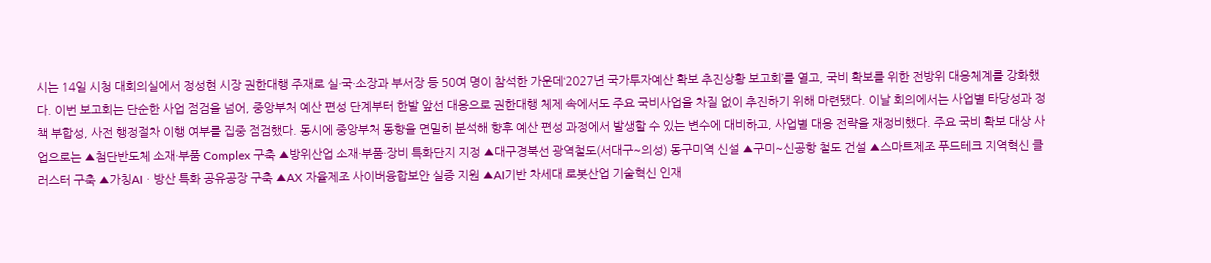시는 14일 시청 대회의실에서 정성현 시장 권한대행 주재로 실·국·소장과 부서장 등 50여 명이 참석한 가운데‘2027년 국가투자예산 확보 추진상황 보고회’를 열고, 국비 확보를 위한 전방위 대응체계를 강화했다. 이번 보고회는 단순한 사업 점검을 넘어, 중앙부처 예산 편성 단계부터 한발 앞선 대응으로 권한대행 체제 속에서도 주요 국비사업을 차질 없이 추진하기 위해 마련됐다. 이날 회의에서는 사업별 타당성과 정책 부합성, 사전 행정절차 이행 여부를 집중 점검했다. 동시에 중앙부처 동향을 면밀히 분석해 향후 예산 편성 과정에서 발생할 수 있는 변수에 대비하고, 사업별 대응 전략을 재정비했다. 주요 국비 확보 대상 사업으로는 ▲첨단반도체 소재·부품 Complex 구축 ▲방위산업 소재·부품·장비 특화단지 지정 ▲대구경북선 광역철도(서대구~의성) 동구미역 신설 ▲구미~신공항 철도 건설 ▲스마트제조 푸드테크 지역혁신 클러스터 구축 ▲가칭AIㆍ방산 특화 공유공장 구축 ▲AX 자율제조 사이버융합보안 실증 지원 ▲AI기반 차세대 로봇산업 기술혁신 인재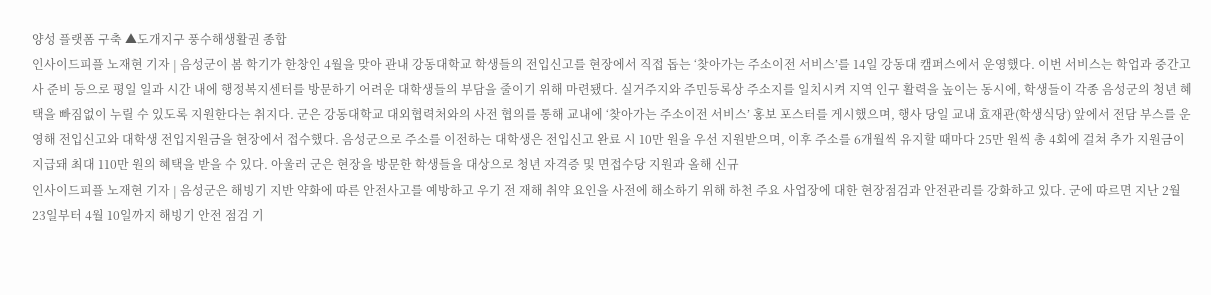양성 플랫폼 구축 ▲도개지구 풍수해생활권 종합
인사이드피플 노재현 기자 | 음성군이 봄 학기가 한창인 4월을 맞아 관내 강동대학교 학생들의 전입신고를 현장에서 직접 돕는 ‘찾아가는 주소이전 서비스’를 14일 강동대 캠퍼스에서 운영했다. 이번 서비스는 학업과 중간고사 준비 등으로 평일 일과 시간 내에 행정복지센터를 방문하기 어려운 대학생들의 부담을 줄이기 위해 마련됐다. 실거주지와 주민등록상 주소지를 일치시켜 지역 인구 활력을 높이는 동시에, 학생들이 각종 음성군의 청년 혜택을 빠짐없이 누릴 수 있도록 지원한다는 취지다. 군은 강동대학교 대외협력처와의 사전 협의를 통해 교내에 ‘찾아가는 주소이전 서비스’ 홍보 포스터를 게시했으며, 행사 당일 교내 효재관(학생식당) 앞에서 전담 부스를 운영해 전입신고와 대학생 전입지원금을 현장에서 접수했다. 음성군으로 주소를 이전하는 대학생은 전입신고 완료 시 10만 원을 우선 지원받으며, 이후 주소를 6개월씩 유지할 때마다 25만 원씩 총 4회에 걸쳐 추가 지원금이 지급돼 최대 110만 원의 혜택을 받을 수 있다. 아울러 군은 현장을 방문한 학생들을 대상으로 청년 자격증 및 면접수당 지원과 올해 신규
인사이드피플 노재현 기자 | 음성군은 해빙기 지반 약화에 따른 안전사고를 예방하고 우기 전 재해 취약 요인을 사전에 해소하기 위해 하천 주요 사업장에 대한 현장점검과 안전관리를 강화하고 있다. 군에 따르면 지난 2월 23일부터 4월 10일까지 해빙기 안전 점검 기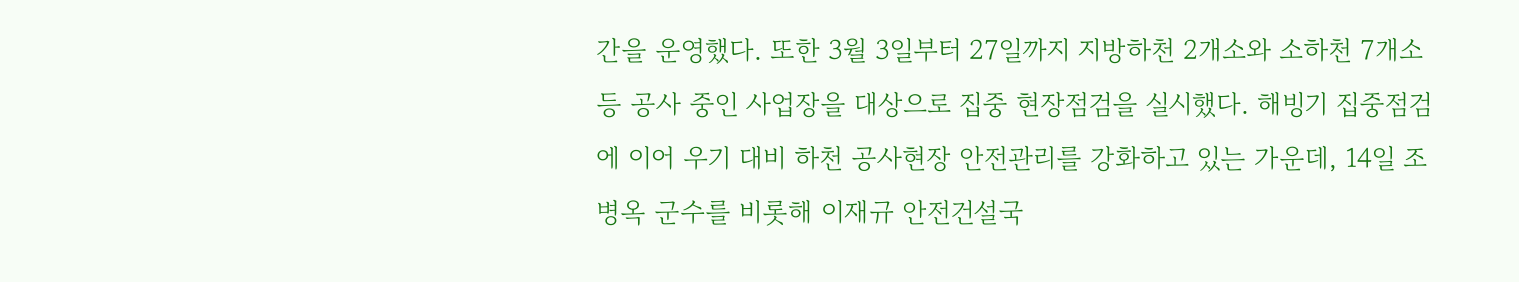간을 운영했다. 또한 3월 3일부터 27일까지 지방하천 2개소와 소하천 7개소 등 공사 중인 사업장을 대상으로 집중 현장점검을 실시했다. 해빙기 집중점검에 이어 우기 대비 하천 공사현장 안전관리를 강화하고 있는 가운데, 14일 조병옥 군수를 비롯해 이재규 안전건설국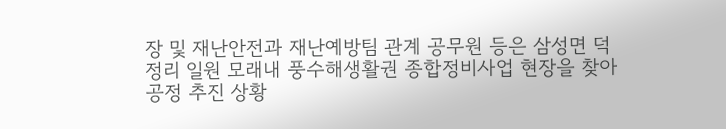장 및 재난안전과 재난예방팀 관계 공무원 등은 삼성면 덕정리 일원 모래내 풍수해생활권 종합정비사업 현장을 찾아 공정 추진 상황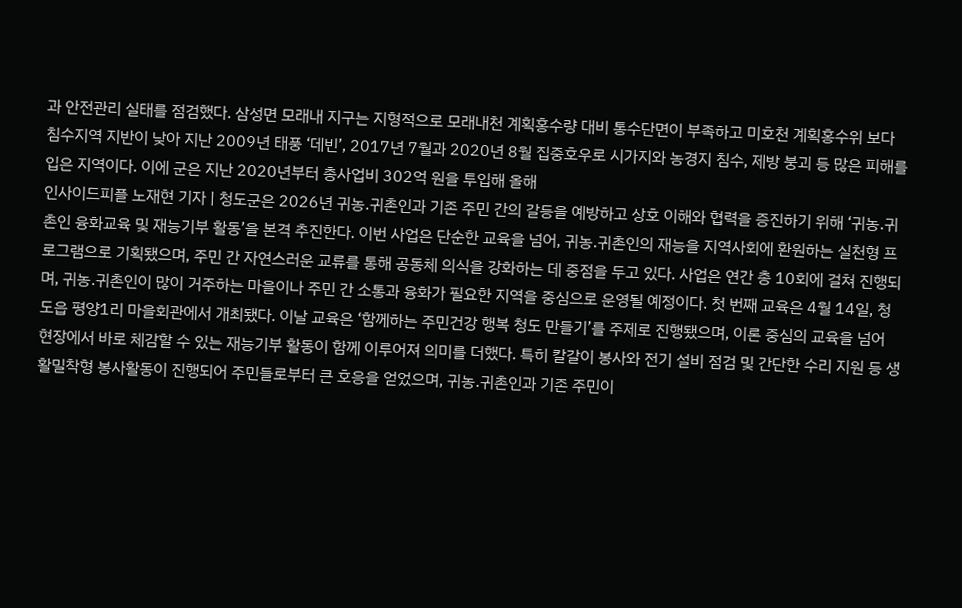과 안전관리 실태를 점검했다. 삼성면 모래내 지구는 지형적으로 모래내천 계획홍수량 대비 통수단면이 부족하고 미호천 계획홍수위 보다 침수지역 지반이 낮아 지난 2009년 태풍 ‘데빈’, 2017년 7월과 2020년 8월 집중호우로 시가지와 농경지 침수, 제방 붕괴 등 많은 피해를 입은 지역이다. 이에 군은 지난 2020년부터 총사업비 302억 원을 투입해 올해
인사이드피플 노재현 기자 | 청도군은 2026년 귀농․귀촌인과 기존 주민 간의 갈등을 예방하고 상호 이해와 협력을 증진하기 위해 ‘귀농․귀촌인 융화교육 및 재능기부 활동’을 본격 추진한다. 이번 사업은 단순한 교육을 넘어, 귀농․귀촌인의 재능을 지역사회에 환원하는 실천형 프로그램으로 기획됐으며, 주민 간 자연스러운 교류를 통해 공동체 의식을 강화하는 데 중점을 두고 있다. 사업은 연간 총 10회에 걸쳐 진행되며, 귀농․귀촌인이 많이 거주하는 마을이나 주민 간 소통과 융화가 필요한 지역을 중심으로 운영될 예정이다. 첫 번째 교육은 4월 14일, 청도읍 평양1리 마을회관에서 개최됐다. 이날 교육은 ‘함께하는 주민건강 행복 청도 만들기’를 주제로 진행됐으며, 이론 중심의 교육을 넘어 현장에서 바로 체감할 수 있는 재능기부 활동이 함께 이루어져 의미를 더했다. 특히 칼갈이 봉사와 전기 설비 점검 및 간단한 수리 지원 등 생활밀착형 봉사활동이 진행되어 주민들로부터 큰 호응을 얻었으며, 귀농․귀촌인과 기존 주민이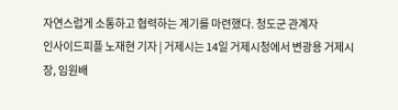자연스럽게 소통하고 협력하는 계기를 마련했다. 청도군 관계자
인사이드피플 노재현 기자 | 거제시는 14일 거제시청에서 변광용 거제시장, 임원배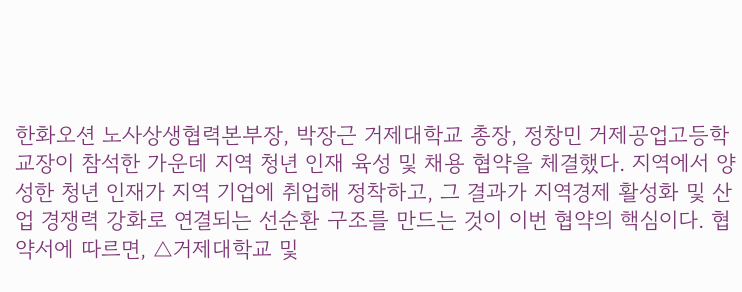한화오션 노사상생협력본부장, 박장근 거제대학교 총장, 정창민 거제공업고등학교장이 참석한 가운데 지역 청년 인재 육성 및 채용 협약을 체결했다. 지역에서 양성한 청년 인재가 지역 기업에 취업해 정착하고, 그 결과가 지역경제 활성화 및 산업 경쟁력 강화로 연결되는 선순환 구조를 만드는 것이 이번 협약의 핵심이다. 협약서에 따르면, △거제대학교 및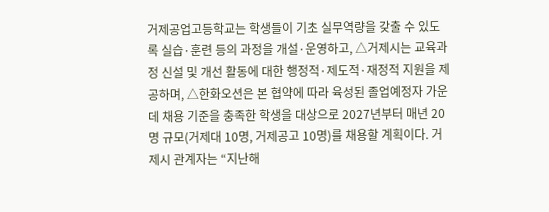거제공업고등학교는 학생들이 기초 실무역량을 갖출 수 있도록 실습·훈련 등의 과정을 개설·운영하고, △거제시는 교육과정 신설 및 개선 활동에 대한 행정적·제도적·재정적 지원을 제공하며, △한화오션은 본 협약에 따라 육성된 졸업예정자 가운데 채용 기준을 충족한 학생을 대상으로 2027년부터 매년 20명 규모(거제대 10명, 거제공고 10명)를 채용할 계획이다. 거제시 관계자는 “지난해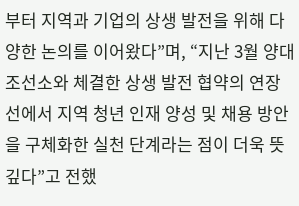부터 지역과 기업의 상생 발전을 위해 다양한 논의를 이어왔다”며, “지난 3월 양대 조선소와 체결한 상생 발전 협약의 연장선에서 지역 청년 인재 양성 및 채용 방안을 구체화한 실천 단계라는 점이 더욱 뜻깊다”고 전했